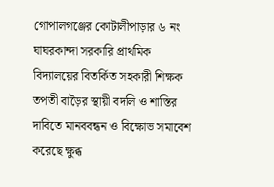গোপালগঞ্জের কোটালীপাড়ার ৬ নং ঘাঘরকান্দা সরকারি প্রাথমিক বিদ্যালয়ের বিতর্কিত সহকারী শিক্ষক তপতী বাড়ৈর স্থায়ী বদলি ও শাস্তির দাবিতে মানববন্ধন ও বিক্ষোভ সমাবেশ করেছে ক্ষুব্ধ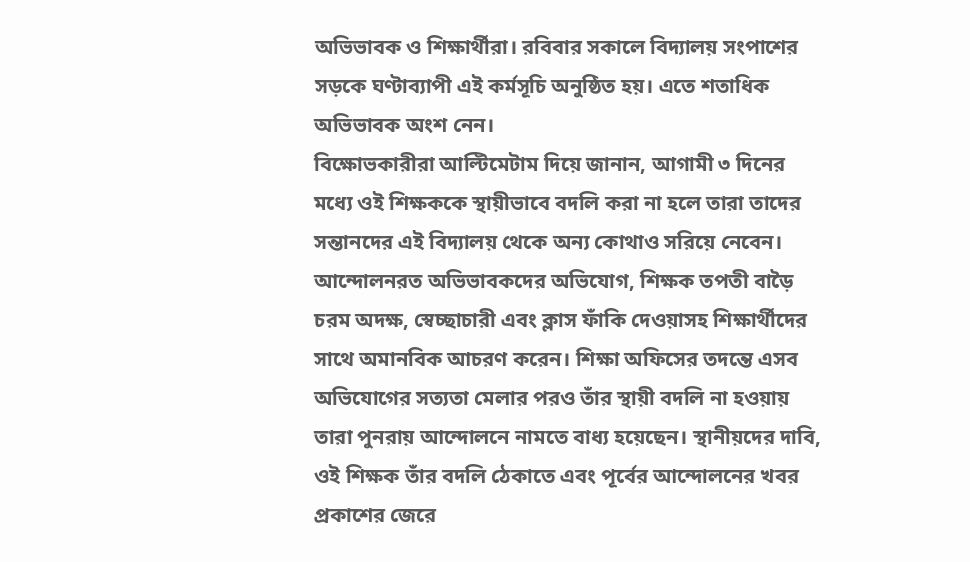অভিভাবক ও শিক্ষার্থীরা। রবিবার সকালে বিদ্যালয় সংপাশের সড়কে ঘণ্টাব্যাপী এই কর্মসূচি অনুষ্ঠিত হয়। এতে শতাধিক অভিভাবক অংশ নেন।
বিক্ষোভকারীরা আল্টিমেটাম দিয়ে জানান, আগামী ৩ দিনের মধ্যে ওই শিক্ষককে স্থায়ীভাবে বদলি করা না হলে তারা তাদের সন্তানদের এই বিদ্যালয় থেকে অন্য কোথাও সরিয়ে নেবেন।
আন্দোলনরত অভিভাবকদের অভিযোগ, শিক্ষক তপতী বাড়ৈ চরম অদক্ষ, স্বেচ্ছাচারী এবং ক্লাস ফাঁকি দেওয়াসহ শিক্ষার্থীদের সাথে অমানবিক আচরণ করেন। শিক্ষা অফিসের তদন্তে এসব অভিযোগের সত্যতা মেলার পরও তাঁর স্থায়ী বদলি না হওয়ায় তারা পুনরায় আন্দোলনে নামতে বাধ্য হয়েছেন। স্থানীয়দের দাবি, ওই শিক্ষক তাঁর বদলি ঠেকাতে এবং পূর্বের আন্দোলনের খবর প্রকাশের জেরে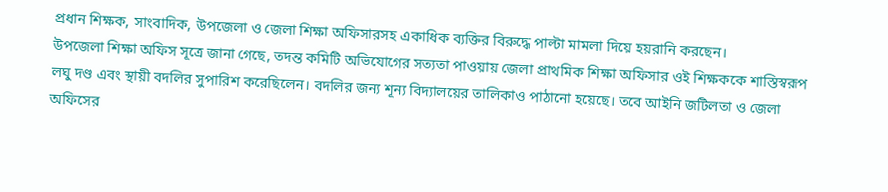প্রধান শিক্ষক, সাংবাদিক, উপজেলা ও জেলা শিক্ষা অফিসারসহ একাধিক ব্যক্তির বিরুদ্ধে পাল্টা মামলা দিয়ে হয়রানি করছেন।
উপজেলা শিক্ষা অফিস সূত্রে জানা গেছে, তদন্ত কমিটি অভিযোগের সত্যতা পাওয়ায় জেলা প্রাথমিক শিক্ষা অফিসার ওই শিক্ষককে শাস্তিস্বরূপ লঘু দণ্ড এবং স্থায়ী বদলির সুপারিশ করেছিলেন। বদলির জন্য শূন্য বিদ্যালয়ের তালিকাও পাঠানো হয়েছে। তবে আইনি জটিলতা ও জেলা অফিসের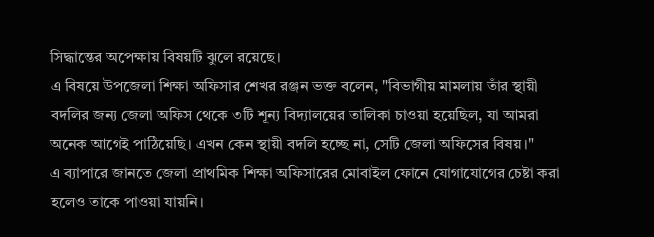সিদ্ধান্তের অপেক্ষায় বিষয়টি ঝুলে রয়েছে।
এ বিষয়ে উপজেলা শিক্ষা অফিসার শেখর রঞ্জন ভক্ত বলেন, "বিভাগীয় মামলায় তাঁর স্থায়ী বদলির জন্য জেলা অফিস থেকে ৩টি শূন্য বিদ্যালয়ের তালিকা চাওয়া হয়েছিল, যা আমরা অনেক আগেই পাঠিয়েছি। এখন কেন স্থায়ী বদলি হচ্ছে না, সেটি জেলা অফিসের বিষয়।"
এ ব্যাপারে জানতে জেলা প্রাথমিক শিক্ষা অফিসারের মোবাইল ফোনে যোগাযোগের চেষ্টা করা হলেও তাকে পাওয়া যায়নি।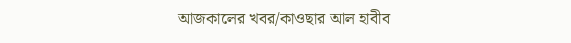আজকালের খবর/কাওছার আল হাবীব